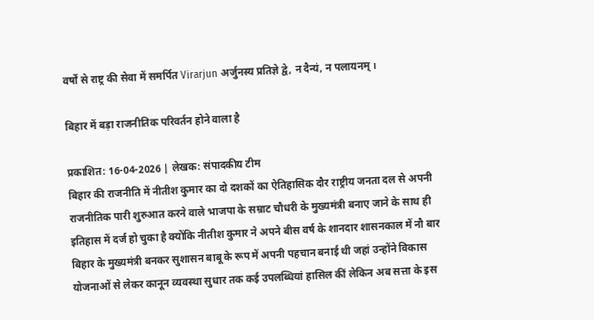वर्षों से राष्ट्र की सेवा में समर्पित Virarjun अर्जुनस्य प्रतिज्ञे द्वे, न दैन्यं, न पलायनम् ।

बिहार में बड़ा राजनीतिक परिवर्तन होने वाला है

प्रकाशित: 16-04-2026 | लेखक: संपादकीय टीम
बिहार की राजनीति में नीतीश कुमार का दो दशकों का ऐतिहासिक दौर राष्ट्रीय जनता दल से अपनी राजनीतिक पारी शुरुआत करने वाले भाजपा के सम्राट चौधरी के मुख्यमंत्री बनाए जाने के साथ ही इतिहास में दर्ज हो चुका है क्योंकि नीतीश कुमार ने अपने बीस वर्ष के शानदार शासनकाल में नौ बार बिहार के मुख्यमंत्री बनकर सुशासन बाबू के रूप में अपनी पहचान बनाई थी जहां उन्होंने विकास योजनाओं से लेकर कानून व्यवस्था सुधार तक कई उपलब्धियां हासिल कीं लेकिन अब सत्ता के इस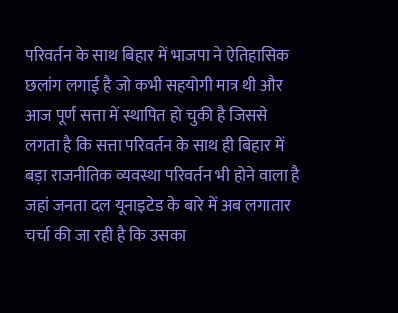परिवर्तन के साथ बिहार में भाजपा ने ऐतिहासिक छलांग लगाई है जो कभी सहयोगी मात्र थी और आज पूर्ण सत्ता में स्थापित हो चुकी है जिससे लगता है कि सत्ता परिवर्तन के साथ ही बिहार में बड़ा राजनीतिक व्यवस्था परिवर्तन भी होने वाला है जहां जनता दल यूनाइटेड के बारे में अब लगातार चर्चा की जा रही है कि उसका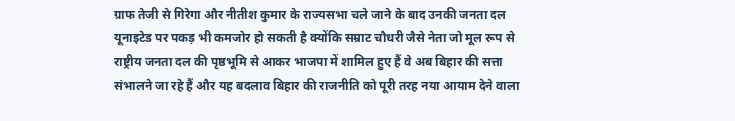ग्राफ तेजी से गिरेगा और नीतीश कुमार के राज्यसभा चले जाने के बाद उनकी जनता दल यूनाइटेड पर पकड़ भी कमजोर हो सकती है क्योंकि सम्राट चौधरी जैसे नेता जो मूल रूप से राष्ट्रीय जनता दल की पृष्ठभूमि से आकर भाजपा में शामिल हुए हैं वे अब बिहार की सत्ता संभालने जा रहे हैं और यह बदलाव बिहार की राजनीति को पूरी तरह नया आयाम देने वाला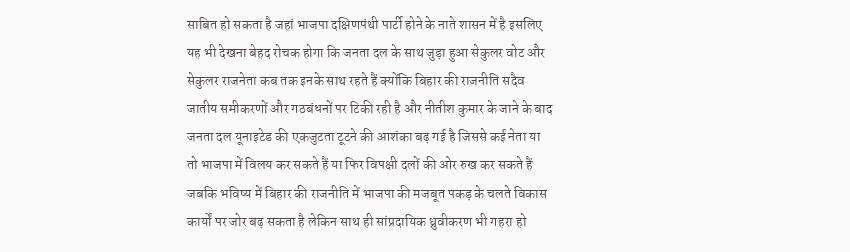साबित हो सकता है जहां भाजपा दक्षिणपंथी पार्टी होने के नाते शासन में है इसलिए यह भी देखना बेहद रोचक होगा कि जनता दल के साथ जुड़ा हुआ सेकुलर वोट और सेकुलर राजनेता कब तक इनके साथ रहते हैं क्योंकि बिहार की राजनीति सदैव जातीय समीकरणों और गठबंधनों पर टिकी रही है और नीतीश कुमार के जाने के बाद जनता दल यूनाइटेड की एकजुटता टूटने की आशंका बढ़ गई है जिससे कई नेता या तो भाजपा में विलय कर सकते हैं या फिर विपक्षी दलों की ओर रुख कर सकते हैं जबकि भविष्य में बिहार की राजनीति में भाजपा की मजबूत पकड़ के चलते विकास कार्यों पर जोर बढ़ सकता है लेकिन साथ ही सांप्रदायिक ध्रुवीकरण भी गहरा हो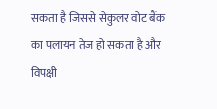सकता है जिससे सेकुलर वोट बैंक का पलायन तेज हो सकता है और विपक्षी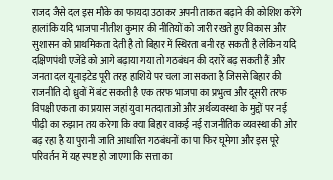राजद जैसे दल इस मौके का फायदा उठाकर अपनी ताकत बढ़ाने की कोशिश करेंगे हालांकि यदि भाजपा नीतीश कुमार की नीतियों को जारी रखते हुए विकास और सुशासन को प्राथमिकता देती है तो बिहार में स्थिरता बनी रह सकती है लेकिन यदि दक्षिणपंथी एजेंडे को आगे बढ़ाया गया तो गठबंधन की दरारें बढ़ सकती हैं और जनता दल यूनाइटेड पूरी तरह हाशिये पर चला जा सकता है जिससे बिहार की राजनीति दो ध्रुवों में बंट सकती है एक तरफ भाजपा का प्रभुत्व और दूसरी तरफ विपक्षी एकता का प्रयास जहां युवा मतदाताओं और अर्थव्यवस्था के मुद्दों पर नई पीढ़ी का रुझान तय करेगा कि क्या बिहार वाकई नई राजनीतिक व्यवस्था की ओर बढ़ रहा है या पुरानी जाति आधारित गठबंधनों का पा फिर घूमेगा और इस पूरे परिवर्तन में यह स्पष्ट हो जाएगा कि सत्ता का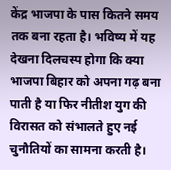केंद्र भाजपा के पास कितने समय तक बना रहता है। भविष्य में यह देखना दिलचस्प होगा कि क्या भाजपा बिहार को अपना गढ़ बना पाती है या फिर नीतीश युग की विरासत को संभालते हुए नई चुनौतियों का सामना करती है।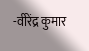-वीरेंद्र कुमार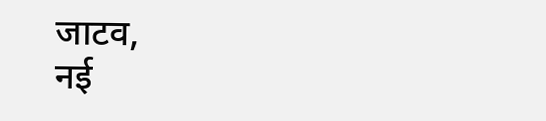जाटव,
नई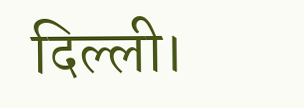दिल्ली।